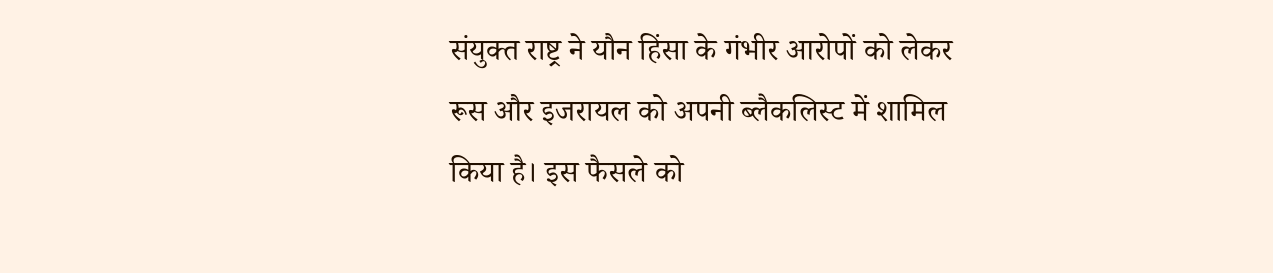संयुक्त राष्ट्र ने यौन हिंसा के गंभीर आरोपों को लेकर रूस और इजरायल को अपनी ब्लैकलिस्ट में शामिल किया है। इस फैसले को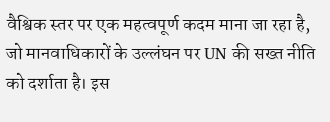वैश्विक स्तर पर एक महत्वपूर्ण कदम माना जा रहा है, जो मानवाधिकारों के उल्लंघन पर UN की सख्त नीति को दर्शाता है। इस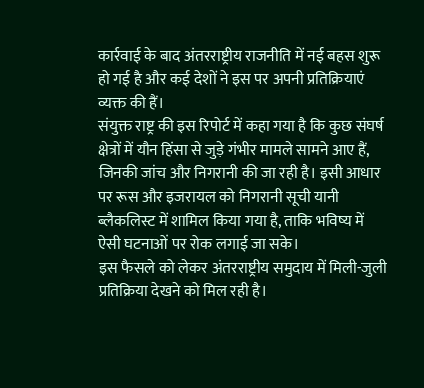कार्रवाई के बाद अंतरराष्ट्रीय राजनीति में नई बहस शुरू हो गई है और कई देशों ने इस पर अपनी प्रतिक्रियाएं व्यक्त की हैं।
संयुक्त राष्ट्र की इस रिपोर्ट में कहा गया है कि कुछ संघर्ष क्षेत्रों में यौन हिंसा से जुड़े गंभीर मामले सामने आए हैं, जिनकी जांच और निगरानी की जा रही है। इसी आधार पर रूस और इजरायल को निगरानी सूची यानी ब्लैकलिस्ट में शामिल किया गया है, ताकि भविष्य में ऐसी घटनाओं पर रोक लगाई जा सके।
इस फैसले को लेकर अंतरराष्ट्रीय समुदाय में मिली-जुली प्रतिक्रिया देखने को मिल रही है।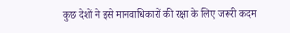कुछ देशों ने इसे मानवाधिकारों की रक्षा के लिए जरूरी कदम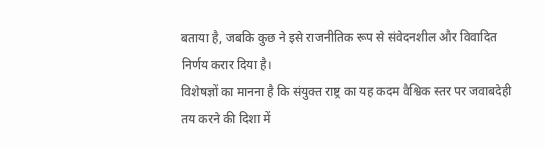बताया है, जबकि कुछ ने इसे राजनीतिक रूप से संवेदनशील और विवादित निर्णय करार दिया है।
विशेषज्ञों का मानना है कि संयुक्त राष्ट्र का यह कदम वैश्विक स्तर पर जवाबदेही तय करने की दिशा में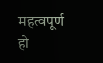महत्वपूर्ण हो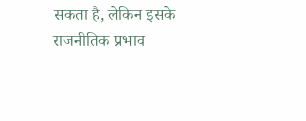सकता है, लेकिन इसके राजनीतिक प्रभाव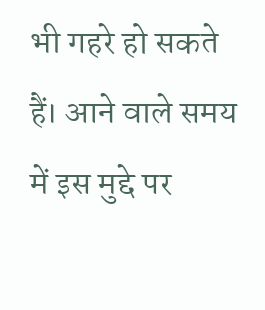भी गहरे हो सकते हैं। आने वाले समय में इस मुद्दे पर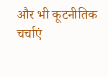और भी कूटनीतिक चर्चाएं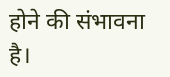होने की संभावना है।